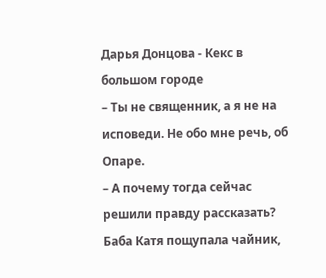Дарья Донцова - Кекс в большом городе
– Ты не священник, а я не на исповеди. Не обо мне речь, об Опаре.
– А почему тогда сейчас решили правду рассказать?
Баба Катя пощупала чайник,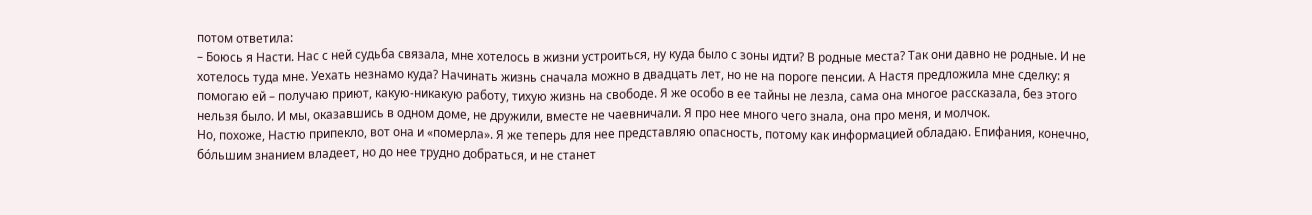потом ответила:
– Боюсь я Насти. Нас с ней судьба связала, мне хотелось в жизни устроиться, ну куда было с зоны идти? В родные места? Так они давно не родные. И не хотелось туда мне. Уехать незнамо куда? Начинать жизнь сначала можно в двадцать лет, но не на пороге пенсии. А Настя предложила мне сделку: я помогаю ей – получаю приют, какую-никакую работу, тихую жизнь на свободе. Я же особо в ее тайны не лезла, сама она многое рассказала, без этого нельзя было. И мы, оказавшись в одном доме, не дружили, вместе не чаевничали. Я про нее много чего знала, она про меня, и молчок.
Но, похоже, Настю припекло, вот она и «померла». Я же теперь для нее представляю опасность, потому как информацией обладаю. Епифания, конечно, бо́льшим знанием владеет, но до нее трудно добраться, и не станет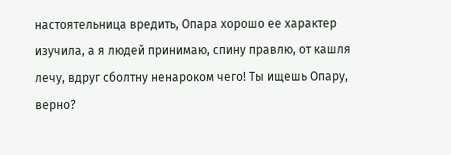настоятельница вредить, Опара хорошо ее характер изучила, а я людей принимаю, спину правлю, от кашля лечу, вдруг сболтну ненароком чего! Ты ищешь Опару, верно?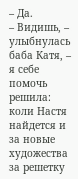– Да.
– Видишь, – улыбнулась баба Катя, – я себе помочь решила: коли Настя найдется и за новые художества за решетку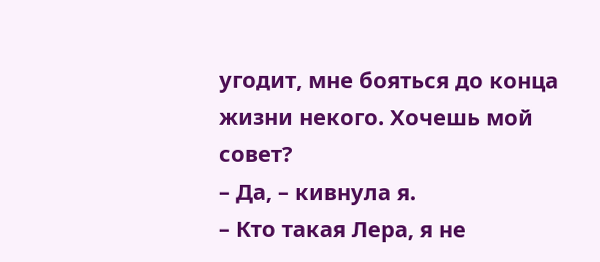угодит, мне бояться до конца жизни некого. Хочешь мой совет?
– Да, – кивнула я.
– Кто такая Лера, я не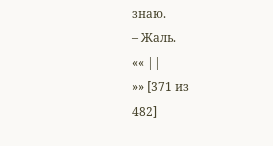знаю.
– Жаль.
«« ||
»» [371 из
482]